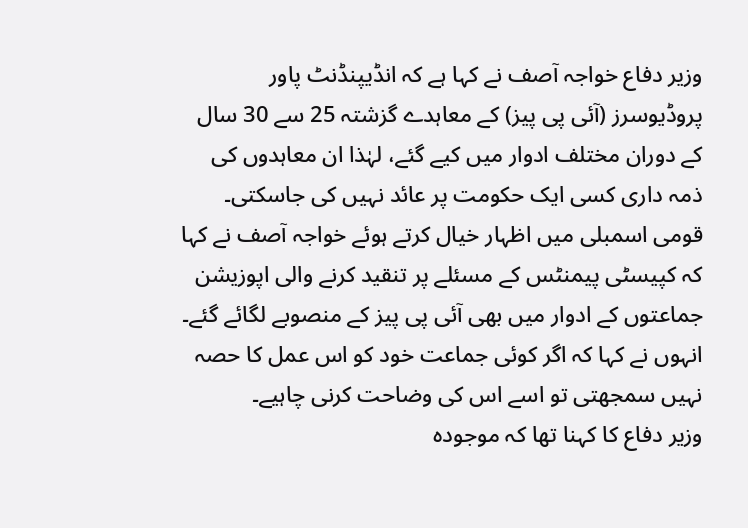وزیر دفاع خواجہ آصف نے کہا ہے کہ انڈیپنڈنٹ پاور پروڈیوسرز (آئی پی پیز) کے معاہدے گزشتہ 25 سے 30 سال کے دوران مختلف ادوار میں کیے گئے، لہٰذا ان معاہدوں کی ذمہ داری کسی ایک حکومت پر عائد نہیں کی جاسکتی۔
قومی اسمبلی میں اظہار خیال کرتے ہوئے خواجہ آصف نے کہا کہ کپیسٹی پیمنٹس کے مسئلے پر تنقید کرنے والی اپوزیشن جماعتوں کے ادوار میں بھی آئی پی پیز کے منصوبے لگائے گئے۔ انہوں نے کہا کہ اگر کوئی جماعت خود کو اس عمل کا حصہ نہیں سمجھتی تو اسے اس کی وضاحت کرنی چاہیے۔
وزیر دفاع کا کہنا تھا کہ موجودہ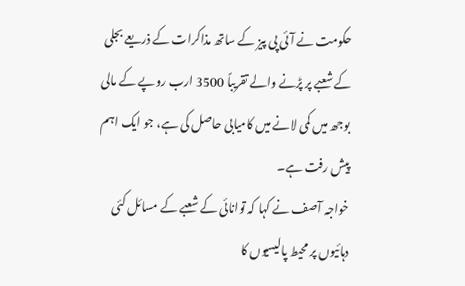حکومت نے آئی پی پیز کے ساتھ مذاکرات کے ذریعے بجلی کے شعبے پر پڑنے والے تقریباً 3500 ارب روپے کے مالی بوجھ میں کمی لانے میں کامیابی حاصل کی ہے، جو ایک اہم پیش رفت ہے۔
خواجہ آصف نے کہا کہ توانائی کے شعبے کے مسائل کئی دہائیوں پر محیط پالیسیوں کا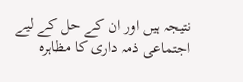نتیجہ ہیں اور ان کے حل کے لیے اجتماعی ذمہ داری کا مظاہرہ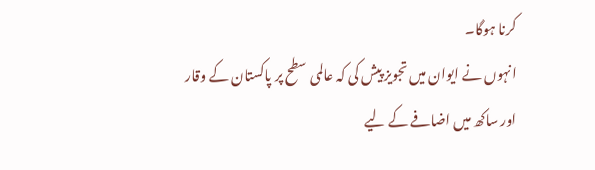کرنا ہوگا۔
انہوں نے ایوان میں تجویز پیش کی کہ عالمی سطح پر پاکستان کے وقار اور ساکھ میں اضافے کے لیے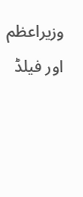وزیراعظم اور فیلڈ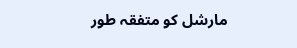مارشل کو متفقہ طور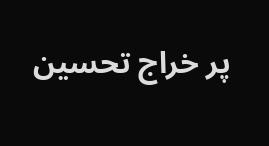پر خراج تحسین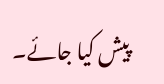پیش کیا جائے۔